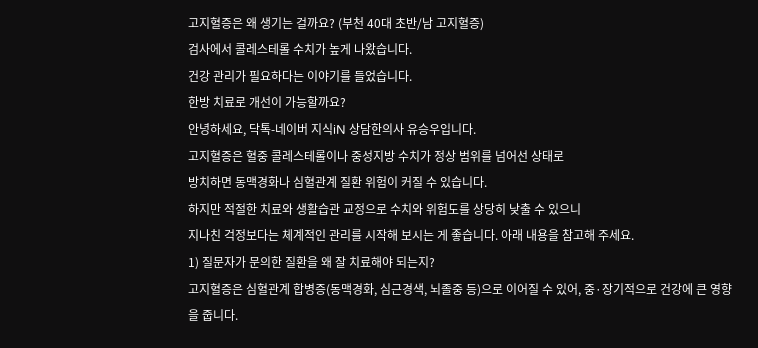고지혈증은 왜 생기는 걸까요? (부천 40대 초반/남 고지혈증)
검사에서 콜레스테롤 수치가 높게 나왔습니다.
건강 관리가 필요하다는 이야기를 들었습니다.
한방 치료로 개선이 가능할까요?
안녕하세요, 닥톡-네이버 지식iN 상담한의사 유승우입니다.
고지혈증은 혈중 콜레스테롤이나 중성지방 수치가 정상 범위를 넘어선 상태로
방치하면 동맥경화나 심혈관계 질환 위험이 커질 수 있습니다.
하지만 적절한 치료와 생활습관 교정으로 수치와 위험도를 상당히 낮출 수 있으니
지나친 걱정보다는 체계적인 관리를 시작해 보시는 게 좋습니다. 아래 내용을 참고해 주세요.
1) 질문자가 문의한 질환을 왜 잘 치료해야 되는지?
고지혈증은 심혈관계 합병증(동맥경화, 심근경색, 뇌졸중 등)으로 이어질 수 있어, 중·장기적으로 건강에 큰 영향을 줍니다.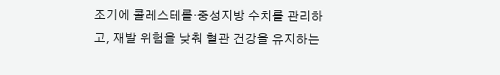조기에 콜레스테롤·중성지방 수치를 관리하고, 재발 위험을 낮춰 혈관 건강을 유지하는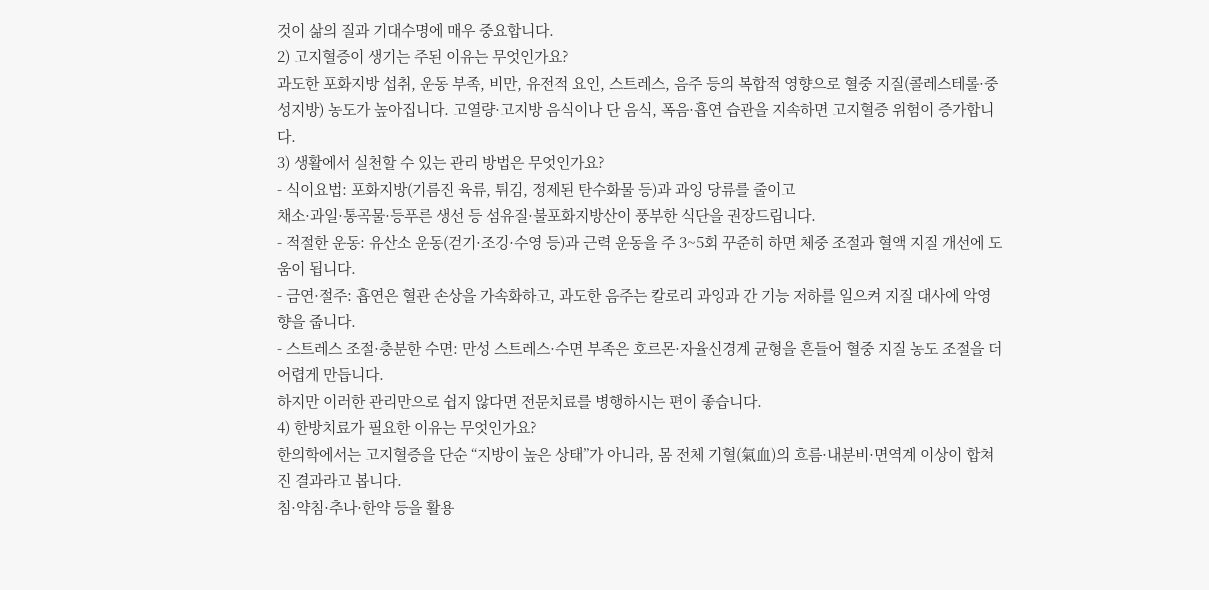것이 삶의 질과 기대수명에 매우 중요합니다.
2) 고지혈증이 생기는 주된 이유는 무엇인가요?
과도한 포화지방 섭취, 운동 부족, 비만, 유전적 요인, 스트레스, 음주 등의 복합적 영향으로 혈중 지질(콜레스테롤·중성지방) 농도가 높아집니다. 고열량·고지방 음식이나 단 음식, 폭음·흡연 습관을 지속하면 고지혈증 위험이 증가합니다.
3) 생활에서 실천할 수 있는 관리 방법은 무엇인가요?
- 식이요법: 포화지방(기름진 육류, 튀김, 정제된 탄수화물 등)과 과잉 당류를 줄이고
채소·과일·통곡물·등푸른 생선 등 섬유질·불포화지방산이 풍부한 식단을 권장드립니다.
- 적절한 운동: 유산소 운동(걷기·조깅·수영 등)과 근력 운동을 주 3~5회 꾸준히 하면 체중 조절과 혈액 지질 개선에 도움이 됩니다.
- 금연·절주: 흡연은 혈관 손상을 가속화하고, 과도한 음주는 칼로리 과잉과 간 기능 저하를 일으켜 지질 대사에 악영향을 줍니다.
- 스트레스 조절·충분한 수면: 만성 스트레스·수면 부족은 호르몬·자율신경계 균형을 흔들어 혈중 지질 농도 조절을 더 어렵게 만듭니다.
하지만 이러한 관리만으로 쉽지 않다면 전문치료를 병행하시는 편이 좋습니다.
4) 한방치료가 필요한 이유는 무엇인가요?
한의학에서는 고지혈증을 단순 “지방이 높은 상태”가 아니라, 몸 전체 기혈(氣血)의 흐름·내분비·면역계 이상이 합쳐진 결과라고 봅니다.
침·약침·추나·한약 등을 활용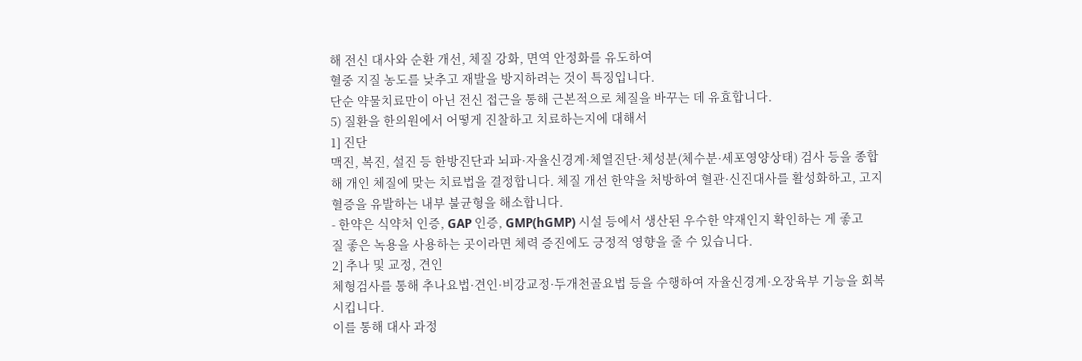해 전신 대사와 순환 개선, 체질 강화, 면역 안정화를 유도하여
혈중 지질 농도를 낮추고 재발을 방지하려는 것이 특징입니다.
단순 약물치료만이 아닌 전신 접근을 통해 근본적으로 체질을 바꾸는 데 유효합니다.
5) 질환을 한의원에서 어떻게 진찰하고 치료하는지에 대해서
1] 진단
맥진, 복진, 설진 등 한방진단과 뇌파·자율신경계·체열진단·체성분(체수분·세포영양상태) 검사 등을 종합해 개인 체질에 맞는 치료법을 결정합니다. 체질 개선 한약을 처방하여 혈관·신진대사를 활성화하고, 고지혈증을 유발하는 내부 불균형을 해소합니다.
- 한약은 식약처 인증, GAP 인증, GMP(hGMP) 시설 등에서 생산된 우수한 약재인지 확인하는 게 좋고
질 좋은 녹용을 사용하는 곳이라면 체력 증진에도 긍정적 영향을 줄 수 있습니다.
2] 추나 및 교정, 견인
체형검사를 통해 추나요법·견인·비강교정·두개천골요법 등을 수행하여 자율신경계·오장육부 기능을 회복시킵니다.
이를 통해 대사 과정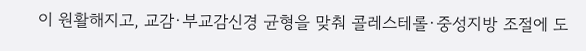이 원활해지고, 교감·부교감신경 균형을 맞춰 콜레스테롤·중성지방 조절에 도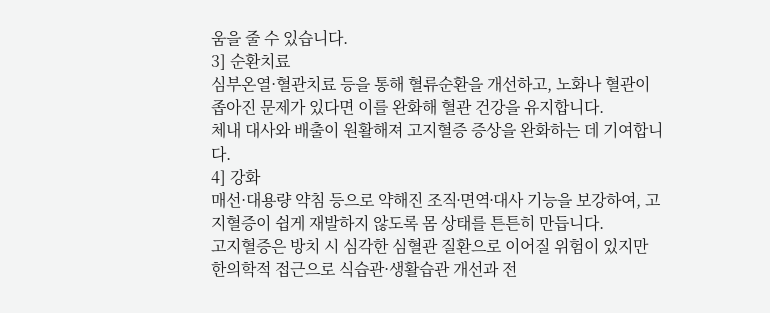움을 줄 수 있습니다.
3] 순환치료
심부온열·혈관치료 등을 통해 혈류순환을 개선하고, 노화나 혈관이 좁아진 문제가 있다면 이를 완화해 혈관 건강을 유지합니다.
체내 대사와 배출이 원활해져 고지혈증 증상을 완화하는 데 기여합니다.
4] 강화
매선·대용량 약침 등으로 약해진 조직∙면역∙대사 기능을 보강하여, 고지혈증이 쉽게 재발하지 않도록 몸 상태를 튼튼히 만듭니다.
고지혈증은 방치 시 심각한 심혈관 질환으로 이어질 위험이 있지만
한의학적 접근으로 식습관·생활습관 개선과 전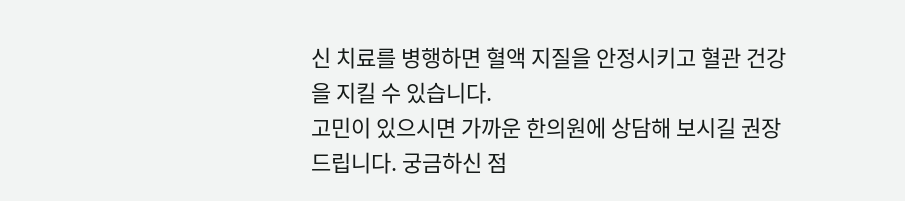신 치료를 병행하면 혈액 지질을 안정시키고 혈관 건강을 지킬 수 있습니다.
고민이 있으시면 가까운 한의원에 상담해 보시길 권장드립니다. 궁금하신 점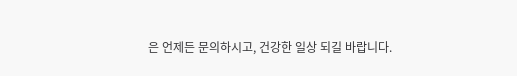은 언제든 문의하시고, 건강한 일상 되길 바랍니다.